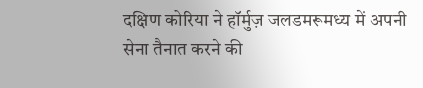दक्षिण कोरिया ने हॉर्मुज़ जलडमरूमध्य में अपनी सेना तैनात करने की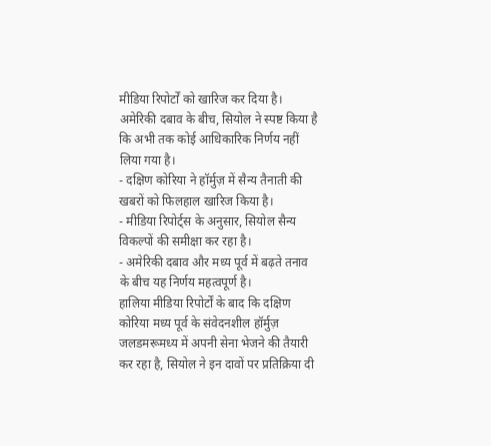मीडिया रिपोर्टों को खारिज कर दिया है। अमेरिकी दबाव के बीच, सियोल ने स्पष्ट किया है कि अभी तक कोई आधिकारिक निर्णय नहीं लिया गया है।
- दक्षिण कोरिया ने हॉर्मुज़ में सैन्य तैनाती की खबरों को फिलहाल खारिज किया है।
- मीडिया रिपोर्ट्स के अनुसार, सियोल सैन्य विकल्पों की समीक्षा कर रहा है।
- अमेरिकी दबाव और मध्य पूर्व में बढ़ते तनाव के बीच यह निर्णय महत्वपूर्ण है।
हालिया मीडिया रिपोर्टों के बाद कि दक्षिण कोरिया मध्य पूर्व के संवेदनशील हॉर्मुज़ जलडमरूमध्य में अपनी सेना भेजने की तैयारी कर रहा है, सियोल ने इन दावों पर प्रतिक्रिया दी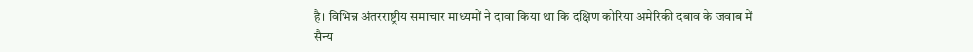है। विभिन्न अंतरराष्ट्रीय समाचार माध्यमों ने दावा किया था कि दक्षिण कोरिया अमेरिकी दबाव के जवाब में सैन्य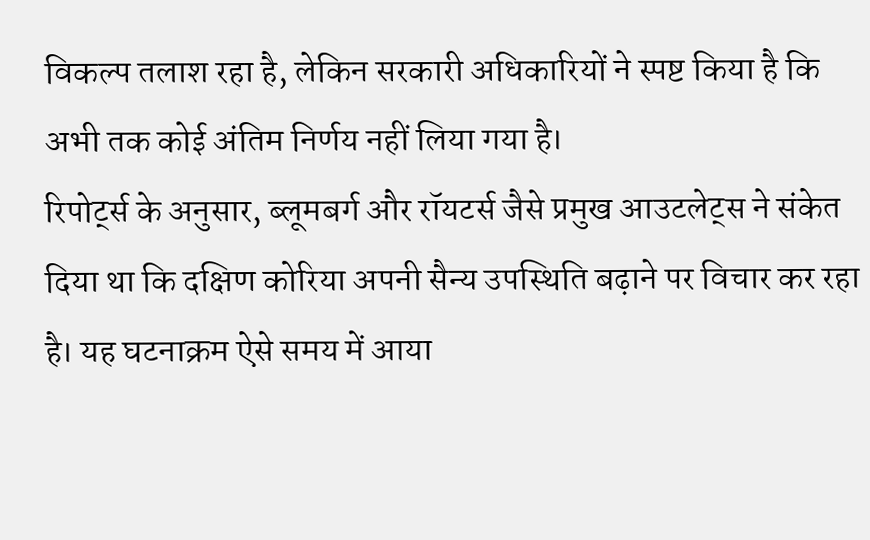विकल्प तलाश रहा है, लेकिन सरकारी अधिकारियों ने स्पष्ट किया है कि अभी तक कोई अंतिम निर्णय नहीं लिया गया है।
रिपोर्ट्स के अनुसार, ब्लूमबर्ग और रॉयटर्स जैसे प्रमुख आउटलेट्स ने संकेत दिया था कि दक्षिण कोरिया अपनी सैन्य उपस्थिति बढ़ाने पर विचार कर रहा है। यह घटनाक्रम ऐसे समय में आया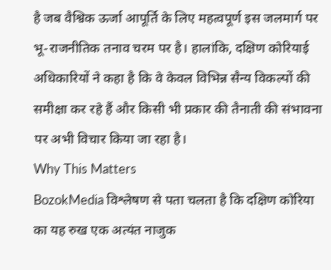है जब वैश्विक ऊर्जा आपूर्ति के लिए महत्वपूर्ण इस जलमार्ग पर भू-राजनीतिक तनाव चरम पर है। हालांकि, दक्षिण कोरियाई अधिकारियों ने कहा है कि वे केवल विभिन्न सैन्य विकल्पों की समीक्षा कर रहे हैं और किसी भी प्रकार की तैनाती की संभावना पर अभी विचार किया जा रहा है।
Why This Matters
BozokMedia विश्लेषण से पता चलता है कि दक्षिण कोरिया का यह रुख एक अत्यंत नाजुक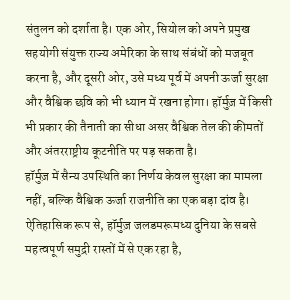संतुलन को दर्शाता है। एक ओर, सियोल को अपने प्रमुख सहयोगी संयुक्त राज्य अमेरिका के साथ संबंधों को मजबूत करना है, और दूसरी ओर, उसे मध्य पूर्व में अपनी ऊर्जा सुरक्षा और वैश्विक छवि को भी ध्यान में रखना होगा। हॉर्मुज़ में किसी भी प्रकार की तैनाती का सीधा असर वैश्विक तेल की कीमतों और अंतरराष्ट्रीय कूटनीति पर पड़ सकता है।
हॉर्मुज़ में सैन्य उपस्थिति का निर्णय केवल सुरक्षा का मामला नहीं, बल्कि वैश्विक ऊर्जा राजनीति का एक बड़ा दांव है।
ऐतिहासिक रूप से, हॉर्मुज़ जलडमरूमध्य दुनिया के सबसे महत्वपूर्ण समुद्री रास्तों में से एक रहा है,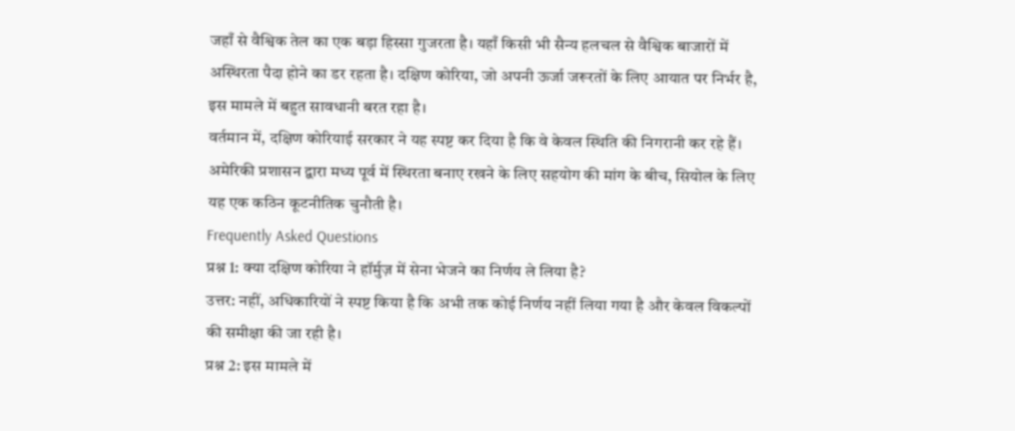जहाँ से वैश्विक तेल का एक बड़ा हिस्सा गुजरता है। यहाँ किसी भी सैन्य हलचल से वैश्विक बाजारों में अस्थिरता पैदा होने का डर रहता है। दक्षिण कोरिया, जो अपनी ऊर्जा जरूरतों के लिए आयात पर निर्भर है, इस मामले में बहुत सावधानी बरत रहा है।
वर्तमान में, दक्षिण कोरियाई सरकार ने यह स्पष्ट कर दिया है कि वे केवल स्थिति की निगरानी कर रहे हैं। अमेरिकी प्रशासन द्वारा मध्य पूर्व में स्थिरता बनाए रखने के लिए सहयोग की मांग के बीच, सियोल के लिए यह एक कठिन कूटनीतिक चुनौती है।
Frequently Asked Questions
प्रश्न 1: क्या दक्षिण कोरिया ने हॉर्मुज़ में सेना भेजने का निर्णय ले लिया है?
उत्तर: नहीं, अधिकारियों ने स्पष्ट किया है कि अभी तक कोई निर्णय नहीं लिया गया है और केवल विकल्पों की समीक्षा की जा रही है।
प्रश्न 2: इस मामले में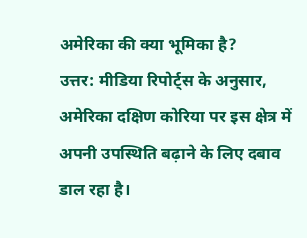अमेरिका की क्या भूमिका है?
उत्तर: मीडिया रिपोर्ट्स के अनुसार, अमेरिका दक्षिण कोरिया पर इस क्षेत्र में अपनी उपस्थिति बढ़ाने के लिए दबाव डाल रहा है।